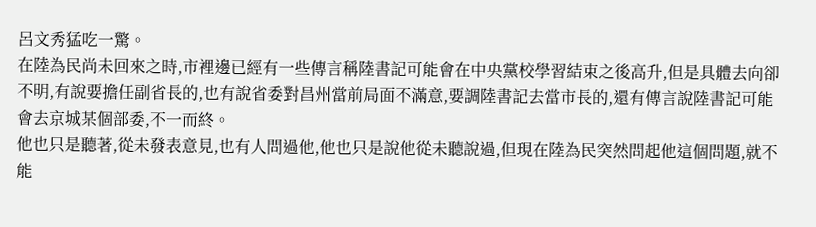呂文秀猛吃一驚。
在陸為民尚未回來之時,市裡邊已經有一些傳言稱陸書記可能會在中央黨校學習結束之後高升,但是具體去向卻不明,有說要擔任副省長的,也有說省委對昌州當前局面不滿意,要調陸書記去當市長的,還有傳言說陸書記可能會去京城某個部委,不一而終。
他也只是聽著,從未發表意見,也有人問過他,他也只是說他從未聽說過,但現在陸為民突然問起他這個問題,就不能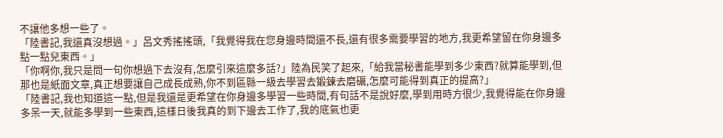不讓他多想一些了。
「陸書記,我還真沒想過。」呂文秀搖搖頭,「我覺得我在您身邊時間還不長,還有很多需要學習的地方,我更希望留在你身邊多點一點兒東西。」
「你啊你,我只是問一句你想過下去沒有,怎麼引來這麼多話?」陸為民笑了起來,「給我當秘書能學到多少東西?就算能學到,但那也是紙面文章,真正想要讓自己成長成熟,你不到區縣一級去學習去鍛鍊去磨礪,怎麼可能得到真正的提高?」
「陸書記,我也知道這一點,但是我還是更希望在你身邊多學習一些時間,有句話不是說好麼,學到用時方很少,我覺得能在你身邊多呆一天,就能多學到一些東西,這樣日後我真的到下邊去工作了,我的底氣也更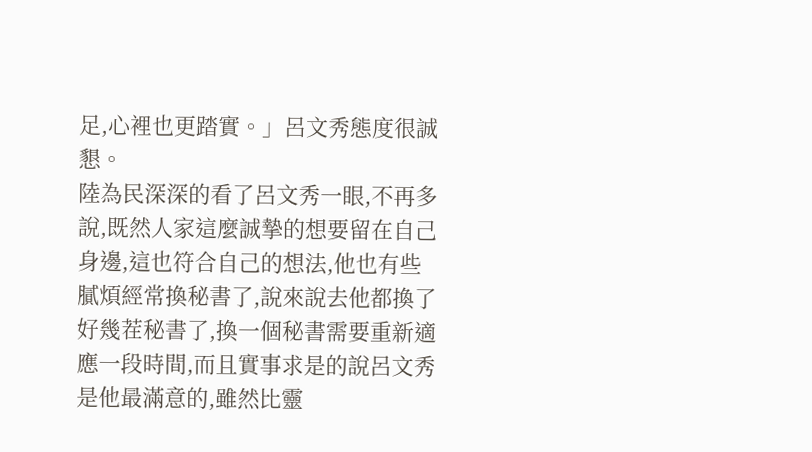足,心裡也更踏實。」呂文秀態度很誠懇。
陸為民深深的看了呂文秀一眼,不再多說,既然人家這麼誠摯的想要留在自己身邊,這也符合自己的想法,他也有些膩煩經常換秘書了,說來說去他都換了好幾茬秘書了,換一個秘書需要重新適應一段時間,而且實事求是的說呂文秀是他最滿意的,雖然比靈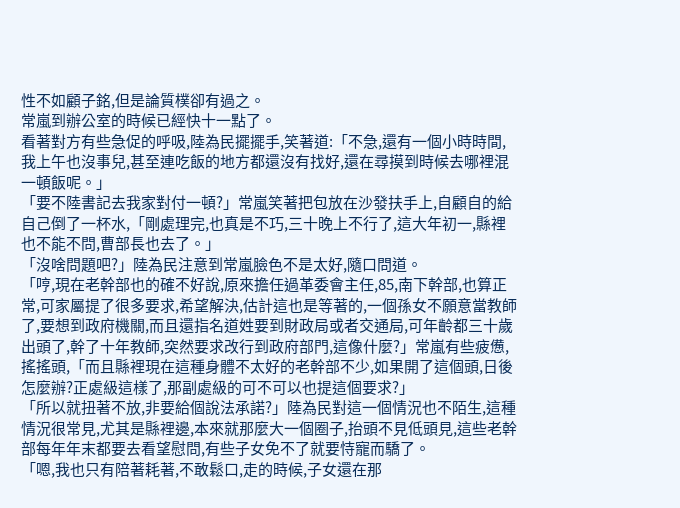性不如顧子銘,但是論質樸卻有過之。
常嵐到辦公室的時候已經快十一點了。
看著對方有些急促的呼吸,陸為民擺擺手,笑著道:「不急,還有一個小時時間,我上午也沒事兒,甚至連吃飯的地方都還沒有找好,還在尋摸到時候去哪裡混一頓飯呢。」
「要不陸書記去我家對付一頓?」常嵐笑著把包放在沙發扶手上,自顧自的給自己倒了一杯水,「剛處理完,也真是不巧,三十晚上不行了,這大年初一,縣裡也不能不問,曹部長也去了。」
「沒啥問題吧?」陸為民注意到常嵐臉色不是太好,隨口問道。
「哼,現在老幹部也的確不好說,原來擔任過革委會主任,85,南下幹部,也算正常,可家屬提了很多要求,希望解決,估計這也是等著的,一個孫女不願意當教師了,要想到政府機關,而且還指名道姓要到財政局或者交通局,可年齡都三十歲出頭了,幹了十年教師,突然要求改行到政府部門,這像什麼?」常嵐有些疲憊,搖搖頭,「而且縣裡現在這種身體不太好的老幹部不少,如果開了這個頭,日後怎麼辦?正處級這樣了,那副處級的可不可以也提這個要求?」
「所以就扭著不放,非要給個說法承諾?」陸為民對這一個情況也不陌生,這種情況很常見,尤其是縣裡邊,本來就那麼大一個圈子,抬頭不見低頭見,這些老幹部每年年末都要去看望慰問,有些子女免不了就要恃寵而驕了。
「嗯,我也只有陪著耗著,不敢鬆口,走的時候,子女還在那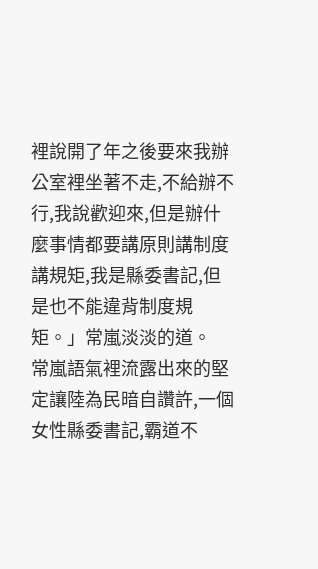裡說開了年之後要來我辦公室裡坐著不走,不給辦不行,我說歡迎來,但是辦什麼事情都要講原則講制度講規矩,我是縣委書記,但是也不能違背制度規矩。」常嵐淡淡的道。
常嵐語氣裡流露出來的堅定讓陸為民暗自讚許,一個女性縣委書記,霸道不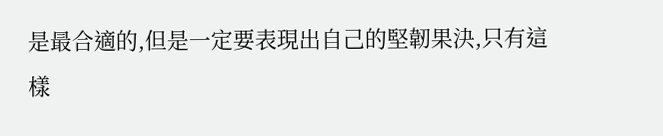是最合適的,但是一定要表現出自己的堅韌果決,只有這樣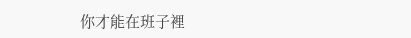你才能在班子裡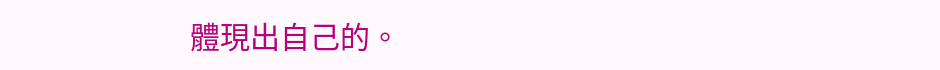體現出自己的。